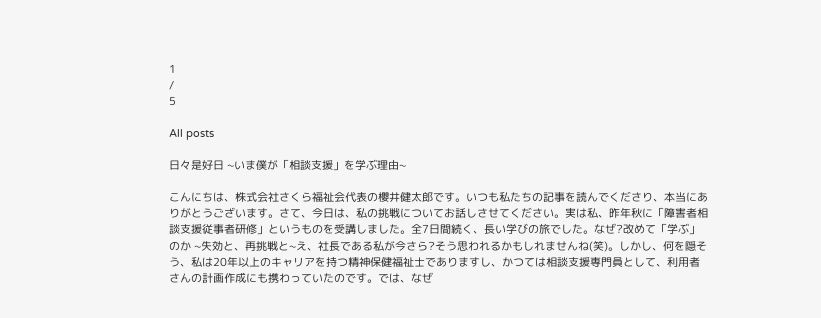1
/
5

All posts

日々是好日 ~いま僕が「相談支援」を学ぶ理由~

こんにちは、株式会社さくら福祉会代表の櫻井健太郎です。いつも私たちの記事を読んでくださり、本当にありがとうございます。さて、今日は、私の挑戦についてお話しさせてください。実は私、昨年秋に「障害者相談支援従事者研修」というものを受講しました。全7日間続く、長い学びの旅でした。なぜ?改めて「学ぶ」のか ~失効と、再挑戦と~え、社長である私が今さら?そう思われるかもしれませんね(笑)。しかし、何を隠そう、私は20年以上のキャリアを持つ精神保健福祉士でありますし、かつては相談支援専門員として、利用者さんの計画作成にも携わっていたのです。では、なぜ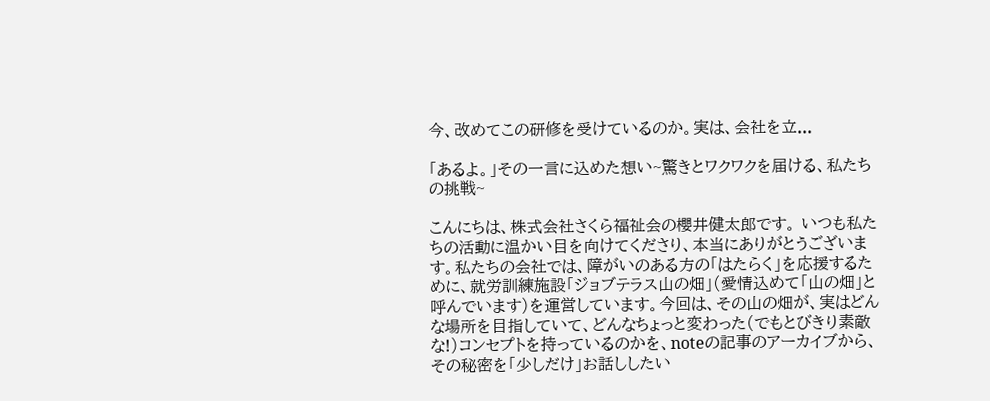今、改めてこの研修を受けているのか。実は、会社を立...

「あるよ。」その一言に込めた想い~驚きとワクワクを届ける、私たちの挑戦~

こんにちは、株式会社さくら福祉会の櫻井健太郎です。 いつも私たちの活動に温かい目を向けてくださり、本当にありがとうございます。私たちの会社では、障がいのある方の「はたらく」を応援するために、就労訓練施設「ジョブテラス山の畑」(愛情込めて「山の畑」と呼んでいます)を運営しています。今回は、その山の畑が、実はどんな場所を目指していて、どんなちょっと変わった(でもとびきり素敵な!)コンセプトを持っているのかを、noteの記事のアーカイブから、その秘密を「少しだけ」お話ししたい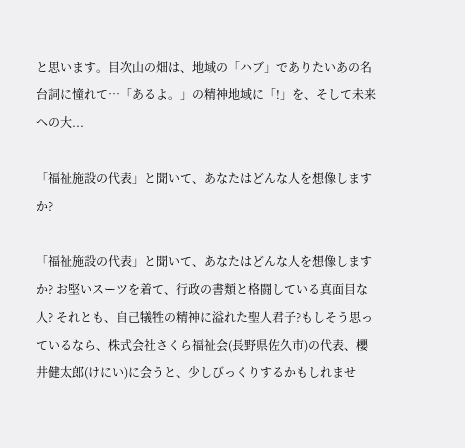と思います。目次山の畑は、地域の「ハブ」でありたいあの名台詞に憧れて…「あるよ。」の精神地域に「!」を、そして未来への大...

「福祉施設の代表」と聞いて、あなたはどんな人を想像しますか?

「福祉施設の代表」と聞いて、あなたはどんな人を想像しますか? お堅いスーツを着て、行政の書類と格闘している真面目な人? それとも、自己犠牲の精神に溢れた聖人君子?もしそう思っているなら、株式会社さくら福祉会(長野県佐久市)の代表、櫻井健太郎(けにい)に会うと、少しびっくりするかもしれませ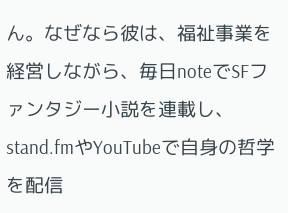ん。なぜなら彼は、福祉事業を経営しながら、毎日noteでSFファンタジー小説を連載し、stand.fmやYouTubeで自身の哲学を配信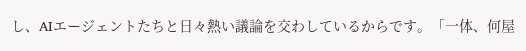し、AIエージェントたちと日々熱い議論を交わしているからです。「一体、何屋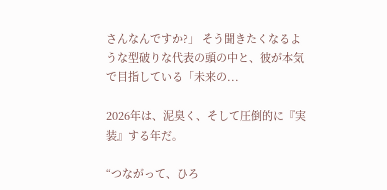さんなんですか?」 そう聞きたくなるような型破りな代表の頭の中と、彼が本気で目指している「未来の...

2026年は、泥臭く、そして圧倒的に『実装』する年だ。

“つながって、ひろ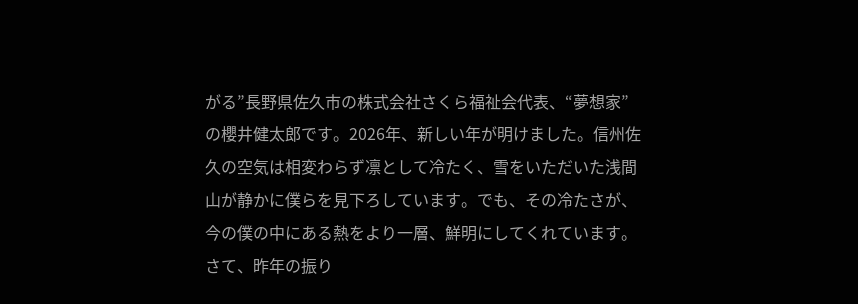がる”長野県佐久市の株式会社さくら福祉会代表、“夢想家”の櫻井健太郎です。2026年、新しい年が明けました。信州佐久の空気は相変わらず凛として冷たく、雪をいただいた浅間山が静かに僕らを見下ろしています。でも、その冷たさが、今の僕の中にある熱をより一層、鮮明にしてくれています。さて、昨年の振り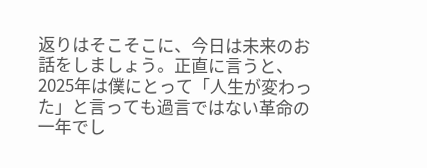返りはそこそこに、今日は未来のお話をしましょう。正直に言うと、2025年は僕にとって「人生が変わった」と言っても過言ではない革命の一年でし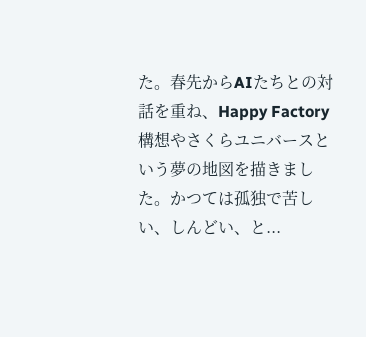た。春先からAIたちとの対話を重ね、Happy Factory構想やさくらユニバースという夢の地図を描きました。かつては孤独で苦しい、しんどい、と...